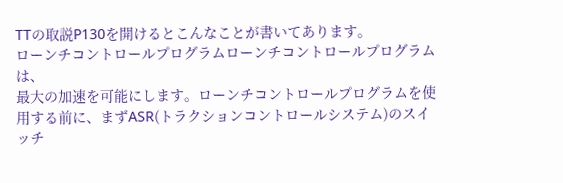TTの取説P130を開けるとこんなことが書いてあります。
ローンチコントロールプログラムローンチコントロールプログラムは、
最大の加速を可能にします。ローンチコントロールプログラムを使用する前に、まずASR(トラクションコントロールシステム)のスイッチ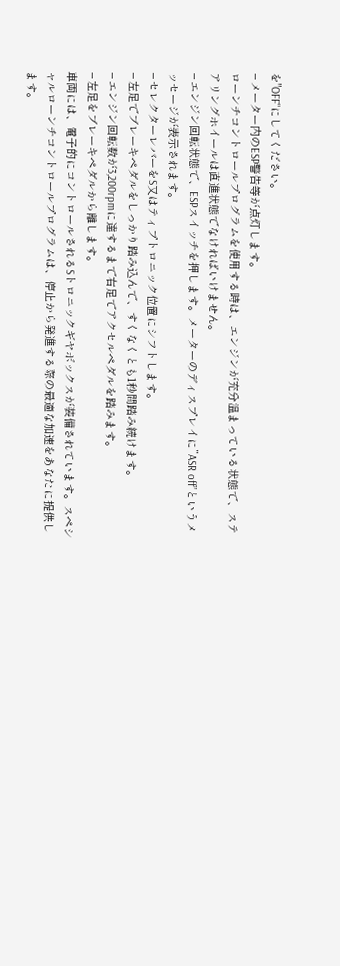を"OFF"にしてください。
−メーター内のESP警告等が点灯します。
ローンチコントロールプログラムを使用する時は、エンジンが充分温まっている状態で、ステアリングホイールは直進状態でなければいけません。
−エンジン回転状態で、ESPスイッチを押します。メーターのディスプレイに”ASR off”というメッセージが表示されます。
−セレクターレバーをS又はティプトロニック位置にシフトします。
−左足でブレーキペダルをしっかり踏み込んで、すくなくとも1秒間踏み続けます。
−エンジン回転数が3,200rpmに達するまで右足でアクセルペダルを踏みます。
−左足をブレーキペダルから離します。
車両には、電子的にコントロールされるSトロニックギヤボックスが装備されています。スペシャルローンチコントロールプログラムは、停止から発進する際の最適な加速をあなたに提供します。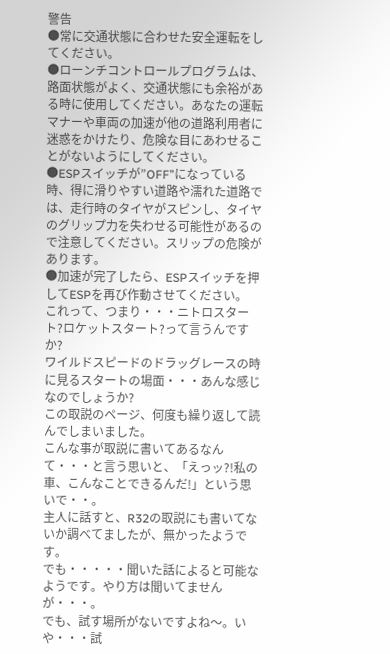警告
●常に交通状態に合わせた安全運転をしてください。
●ローンチコントロールプログラムは、路面状態がよく、交通状態にも余裕がある時に使用してください。あなたの運転マナーや車両の加速が他の道路利用者に迷惑をかけたり、危険な目にあわせることがないようにしてください。
●ESPスイッチが”OFF”になっている時、得に滑りやすい道路や濡れた道路では、走行時のタイヤがスピンし、タイヤのグリップ力を失わせる可能性があるので注意してください。スリップの危険があります。
●加速が完了したら、ESPスイッチを押してESPを再び作動させてください。
これって、つまり・・・ニトロスタート?ロケットスタート?って言うんですか?
ワイルドスピードのドラッグレースの時に見るスタートの場面・・・あんな感じなのでしょうか?
この取説のページ、何度も繰り返して読んでしまいました。
こんな事が取説に書いてあるなんて・・・と言う思いと、「えっッ?!私の車、こんなことできるんだ!」という思いで・・。
主人に話すと、R32の取説にも書いてないか調べてましたが、無かったようです。
でも・・・・・聞いた話によると可能なようです。やり方は聞いてませんが・・・。
でも、試す場所がないですよね〜。いや・・・試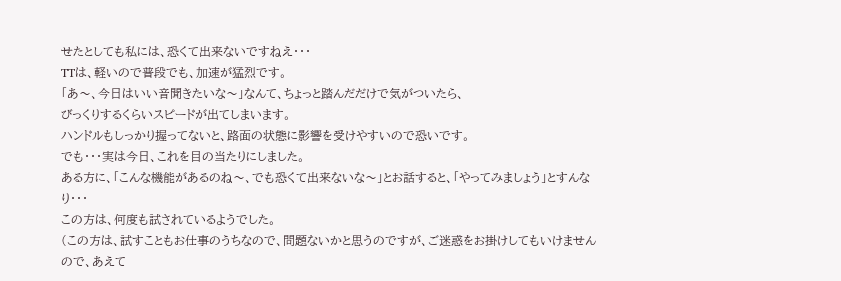せたとしても私には、恐くて出来ないですねえ・・・
TTは、軽いので普段でも、加速が猛烈です。
「あ〜、今日はいい音聞きたいな〜」なんて、ちょっと踏んだだけで気がついたら、
びっくりするくらいスピードが出てしまいます。
ハンドルもしっかり握ってないと、路面の状態に影響を受けやすいので恐いです。
でも・・・実は今日、これを目の当たりにしました。
ある方に、「こんな機能があるのね〜、でも恐くて出来ないな〜」とお話すると、「やってみましょう」とすんなり・・・
この方は、何度も試されているようでした。
(この方は、試すこともお仕事のうちなので、問題ないかと思うのですが、ご迷惑をお掛けしてもいけませんので、あえて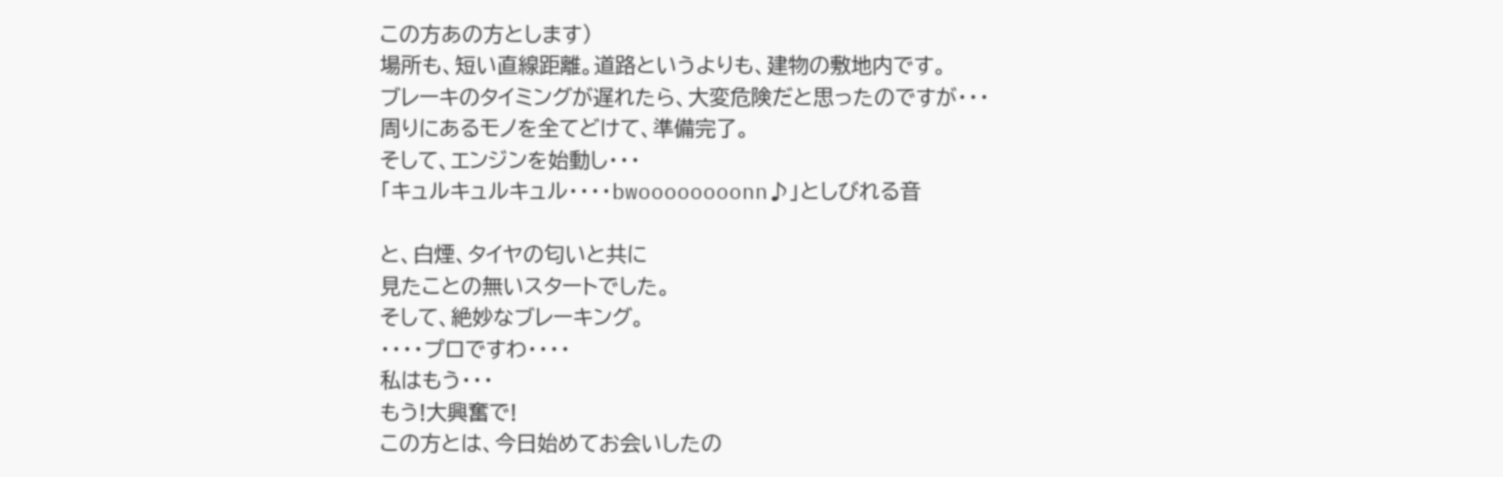この方あの方とします)
場所も、短い直線距離。道路というよりも、建物の敷地内です。
ブレーキのタイミングが遅れたら、大変危険だと思ったのですが・・・
周りにあるモノを全てどけて、準備完了。
そして、エンジンを始動し・・・
「キュルキュルキュル・・・・bwoooooooonn♪」としびれる音

と、白煙、タイヤの匂いと共に
見たことの無いスタートでした。
そして、絶妙なブレーキング。
・・・・プロですわ・・・・
私はもう・・・
もう!大興奮で!
この方とは、今日始めてお会いしたの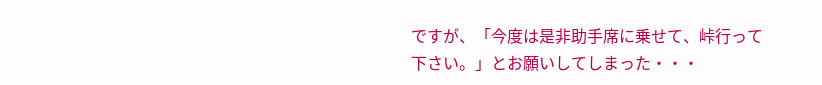ですが、「今度は是非助手席に乗せて、峠行って下さい。」とお願いしてしまった・・・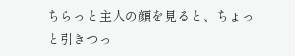ちらっと主人の顔を見ると、ちょっと引きつっ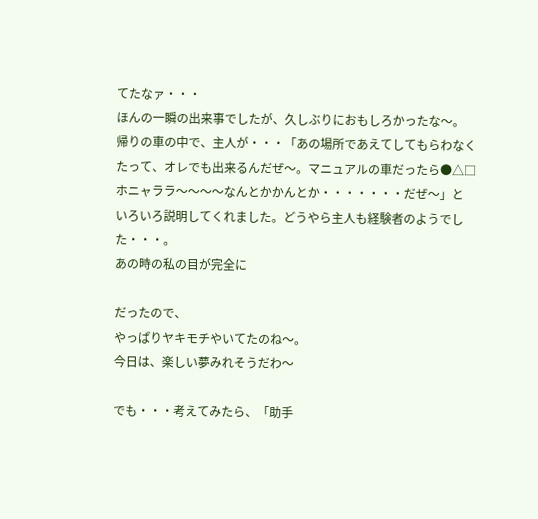てたなァ・・・
ほんの一瞬の出来事でしたが、久しぶりにおもしろかったな〜。
帰りの車の中で、主人が・・・「あの場所であえてしてもらわなくたって、オレでも出来るんだぜ〜。マニュアルの車だったら●△□ホニャララ〜〜〜〜なんとかかんとか・・・・・・・だぜ〜」と
いろいろ説明してくれました。どうやら主人も経験者のようでした・・・。
あの時の私の目が完全に

だったので、
やっぱりヤキモチやいてたのね〜。
今日は、楽しい夢みれそうだわ〜

でも・・・考えてみたら、「助手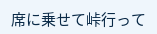席に乗せて峠行って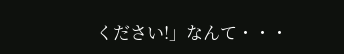ください!」なんて・・・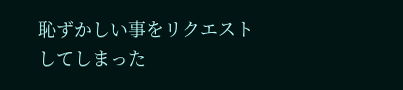恥ずかしい事をリクエストしてしまった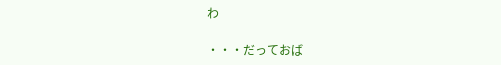わ

・・・だっておば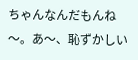ちゃんなんだもんね〜。あ〜、恥ずかしい